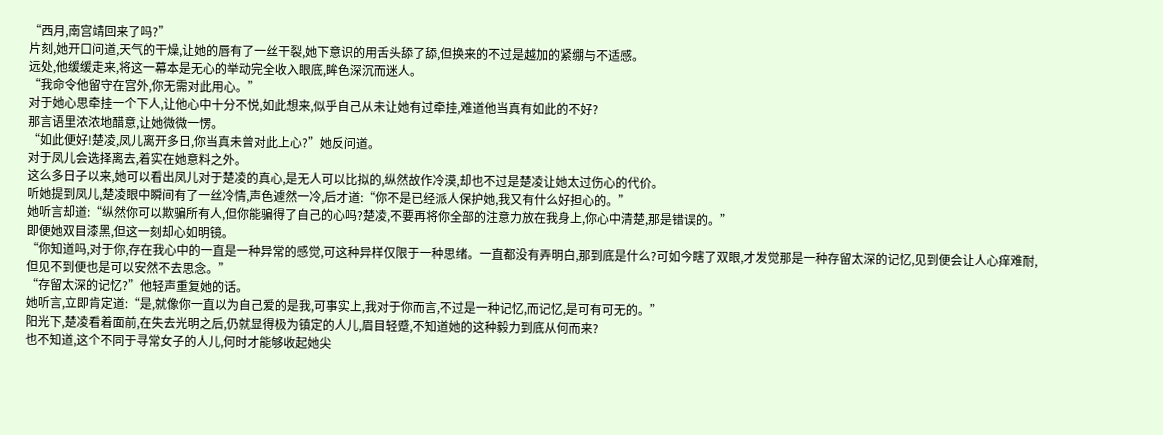“西月,南宫靖回来了吗?”
片刻,她开口问道,天气的干燥,让她的唇有了一丝干裂,她下意识的用舌头舔了舔,但换来的不过是越加的紧绷与不适感。
远处,他缓缓走来,将这一幕本是无心的举动完全收入眼底,眸色深沉而迷人。
“我命令他留守在宫外,你无需对此用心。”
对于她心思牵挂一个下人,让他心中十分不悦,如此想来,似乎自己从未让她有过牵挂,难道他当真有如此的不好?
那言语里浓浓地醋意,让她微微一愣。
“如此便好!楚凌,凤儿离开多日,你当真未曾对此上心?”她反问道。
对于凤儿会选择离去,着实在她意料之外。
这么多日子以来,她可以看出凤儿对于楚凌的真心,是无人可以比拟的,纵然故作冷漠,却也不过是楚凌让她太过伤心的代价。
听她提到凤儿,楚凌眼中瞬间有了一丝冷情,声色遽然一冷,后才道:“你不是已经派人保护她,我又有什么好担心的。”
她听言却道:“纵然你可以欺骗所有人,但你能骗得了自己的心吗?楚凌,不要再将你全部的注意力放在我身上,你心中清楚,那是错误的。”
即便她双目漆黑,但这一刻却心如明镜。
“你知道吗,对于你,存在我心中的一直是一种异常的感觉,可这种异样仅限于一种思绪。一直都没有弄明白,那到底是什么?可如今瞎了双眼,才发觉那是一种存留太深的记忆,见到便会让人心痒难耐,但见不到便也是可以安然不去思念。”
“存留太深的记忆?”他轻声重复她的话。
她听言,立即肯定道:“是,就像你一直以为自己爱的是我,可事实上,我对于你而言,不过是一种记忆,而记忆,是可有可无的。”
阳光下,楚凌看着面前,在失去光明之后,仍就显得极为镇定的人儿,眉目轻蹙,不知道她的这种毅力到底从何而来?
也不知道,这个不同于寻常女子的人儿,何时才能够收起她尖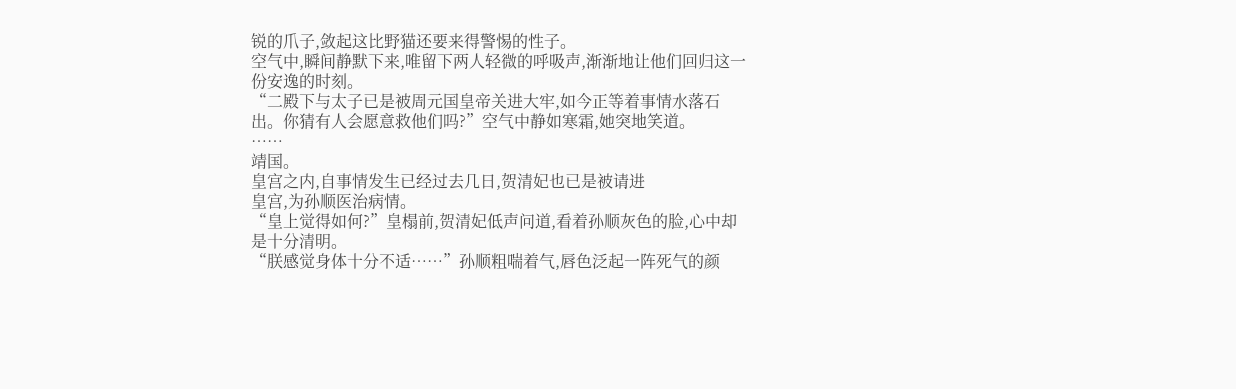锐的爪子,敛起这比野猫还要来得警惕的性子。
空气中,瞬间静默下来,唯留下两人轻微的呼吸声,渐渐地让他们回归这一份安逸的时刻。
“二殿下与太子已是被周元国皇帝关进大牢,如今正等着事情水落石出。你猜有人会愿意救他们吗?”空气中静如寒霜,她突地笑道。
……
靖国。
皇宫之内,自事情发生已经过去几日,贺清妃也已是被请进
皇宫,为孙顺医治病情。
“皇上觉得如何?”皇榻前,贺清妃低声问道,看着孙顺灰色的脸,心中却是十分清明。
“朕感觉身体十分不适……”孙顺粗喘着气,唇色泛起一阵死气的颜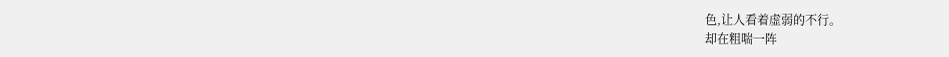色,让人看着虚弱的不行。
却在粗喘一阵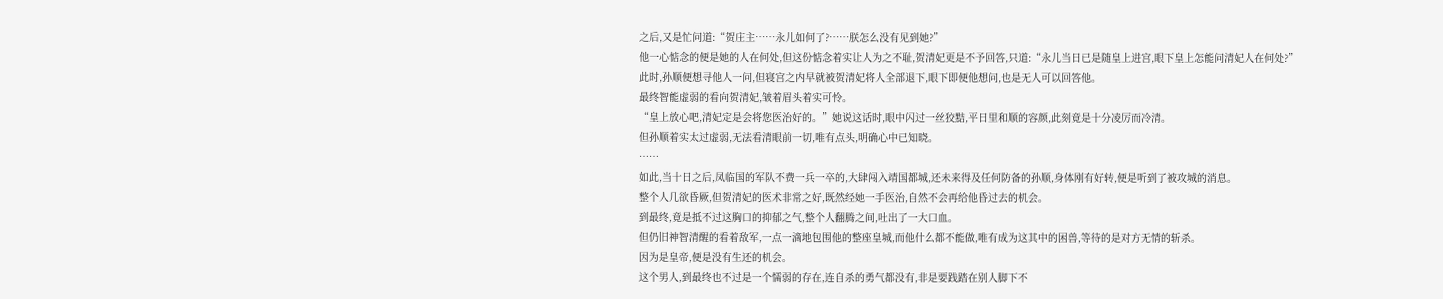之后,又是忙问道:“贺庄主……永儿如何了?……朕怎么没有见到她?”
他一心惦念的便是她的人在何处,但这份惦念着实让人为之不耻,贺清妃更是不予回答,只道:“永儿当日已是随皇上进宫,眼下皇上怎能问清妃人在何处?”
此时,孙顺便想寻他人一问,但寝宫之内早就被贺清妃将人全部退下,眼下即便他想问,也是无人可以回答他。
最终智能虚弱的看向贺清妃,皱着眉头着实可怜。
“皇上放心吧,清妃定是会将您医治好的。”她说这话时,眼中闪过一丝狡黠,平日里和顺的容颜,此刻竟是十分凌厉而冷清。
但孙顺着实太过虚弱,无法看清眼前一切,唯有点头,明确心中已知晓。
……
如此,当十日之后,凤临国的军队不费一兵一卒的,大肆闯入靖国都城,还未来得及任何防备的孙顺,身体刚有好转,便是听到了被攻城的消息。
整个人几欲昏厥,但贺清妃的医术非常之好,既然经她一手医治,自然不会再给他昏过去的机会。
到最终,竟是抵不过这胸口的抑郁之气,整个人翻腾之间,吐出了一大口血。
但仍旧神智清醒的看着敌军,一点一滴地包围他的整座皇城,而他什么都不能做,唯有成为这其中的困兽,等待的是对方无情的斩杀。
因为是皇帝,便是没有生还的机会。
这个男人,到最终也不过是一个懦弱的存在,连自杀的勇气都没有,非是要践踏在别人脚下不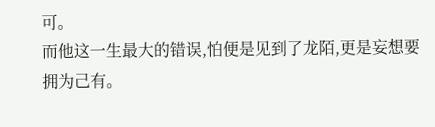可。
而他这一生最大的错误,怕便是见到了龙陌,更是妄想要拥为己有。